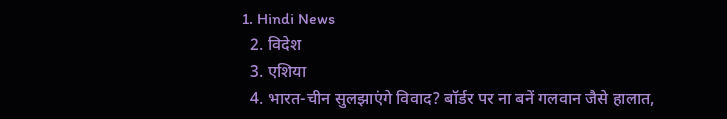1. Hindi News
  2. विदेश
  3. एशिया
  4. भारत-चीन सुलझाएंगे विवाद? बॉर्डर पर ना बनें गलवान जैसे हालात,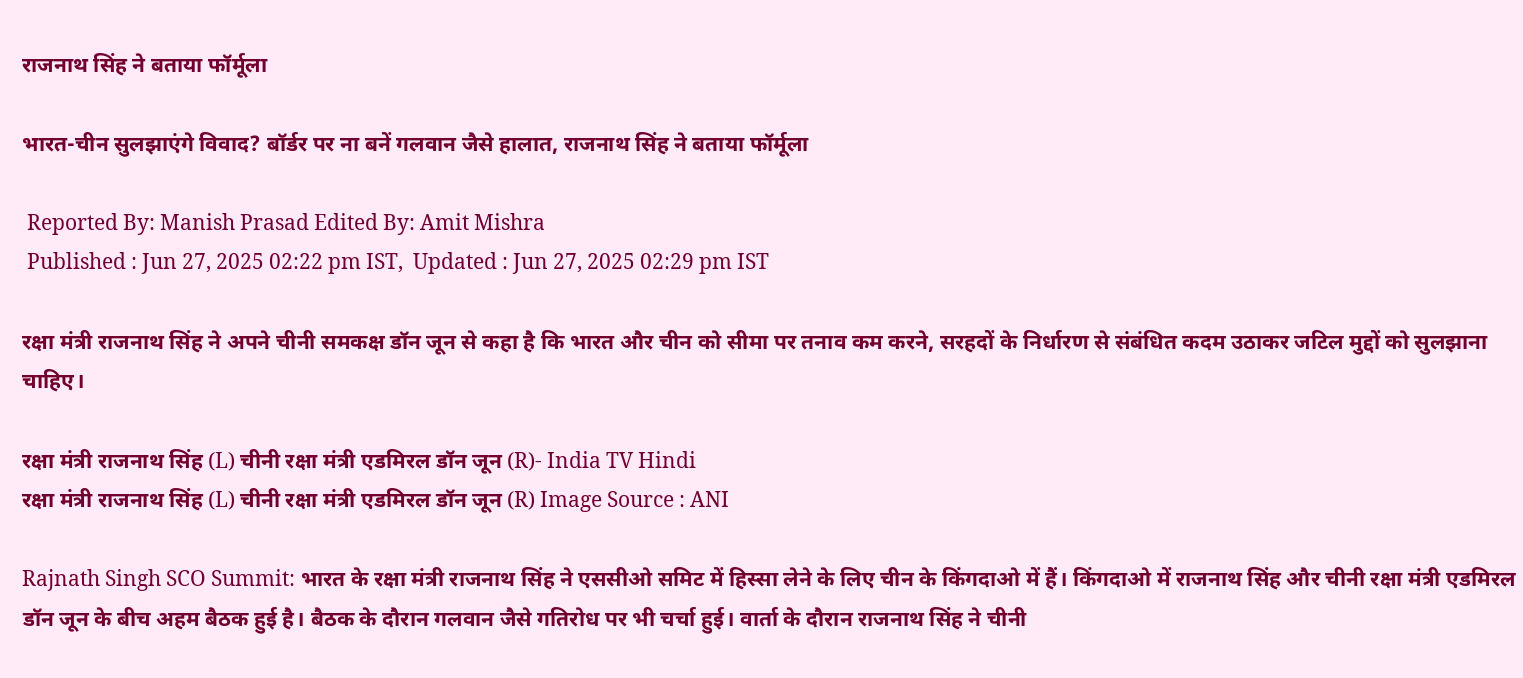राजनाथ सिंह ने बताया फॉर्मूला

भारत-चीन सुलझाएंगे विवाद? बॉर्डर पर ना बनें गलवान जैसे हालात, राजनाथ सिंह ने बताया फॉर्मूला

 Reported By: Manish Prasad Edited By: Amit Mishra
 Published : Jun 27, 2025 02:22 pm IST,  Updated : Jun 27, 2025 02:29 pm IST

रक्षा मंत्री राजनाथ सिंह ने अपने चीनी समकक्ष डॉन जून से कहा है कि भारत और चीन को सीमा पर तनाव कम करने, सरहदों के निर्धारण से संबंधित कदम उठाकर जटिल मुद्दों को सुलझाना चाहिए।

रक्षा मंत्री राजनाथ सिंह (L) चीनी रक्षा मंत्री एडमिरल डॉन जून (R)- India TV Hindi
रक्षा मंत्री राजनाथ सिंह (L) चीनी रक्षा मंत्री एडमिरल डॉन जून (R) Image Source : ANI

Rajnath Singh SCO Summit: भारत के रक्षा मंत्री राजनाथ सिंह ने एससीओ समिट में हिस्सा लेने के लिए चीन के किंगदाओ में हैं। किंगदाओ में राजनाथ सिंह और चीनी रक्षा मंत्री एडमिरल डॉन जून के बीच अहम बैठक हुई है। बैठक के दौरान गलवान जैसे गतिरोध पर भी चर्चा हुई। वार्ता के दौरान राजनाथ सिंह ने चीनी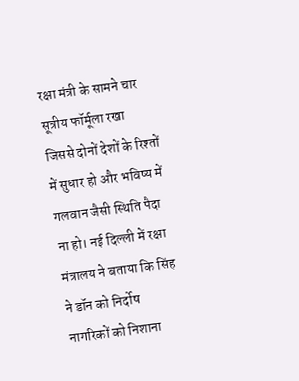रक्षा मंत्री के सामने चार सूत्रीय फॉर्मूला रखा जिससे दोनों देशों के रिश्तों में सुधार हो और भविष्य में गलवान जैसी स्थिति पैदा ना हो। नई दिल्ली में रक्षा मंत्रालय ने बताया कि सिंह ने डॉन को निर्दोष नागरिकों को निशाना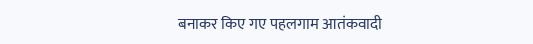बनाकर किए गए पहलगाम आतंकवादी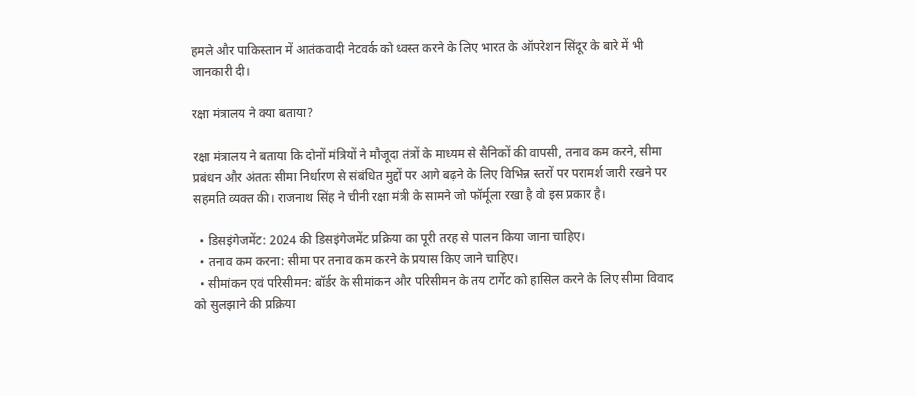हमले और पाकिस्तान में आतंकवादी नेटवर्क को ध्वस्त करने के लिए भारत के ऑपरेशन सिंदूर के बारे में भी जानकारी दी।

रक्षा मंत्रालय ने क्या बताया?

रक्षा मंत्रालय ने बताया कि दोनों मंत्रियों ने मौजूदा तंत्रों के माध्यम से सैनिकों की वापसी, तनाव कम करने, सीमा प्रबंधन और अंततः सीमा निर्धारण से संबंधित मुद्दों पर आगे बढ़ने के लिए विभिन्न स्तरों पर परामर्श जारी रखने पर सहमति व्यक्त की। राजनाथ सिंह ने चीनी रक्षा मंत्री के सामने जो फॉर्मूला रखा है वो इस प्रकार है।

  • डिसइंगेजमेंट: 2024 की डिसइंगेजमेंट प्रक्रिया का पूरी तरह से पालन किया जाना चाहिए।
  • तनाव कम करना: सीमा पर तनाव कम करने के प्रयास किए जाने चाहिए।
  • सीमांकन एवं परिसीमन: बॉर्डर के सीमांकन और परिसीमन के तय टार्गेट को हासिल करने के लिए सीमा विवाद को सुलझाने की प्रक्रिया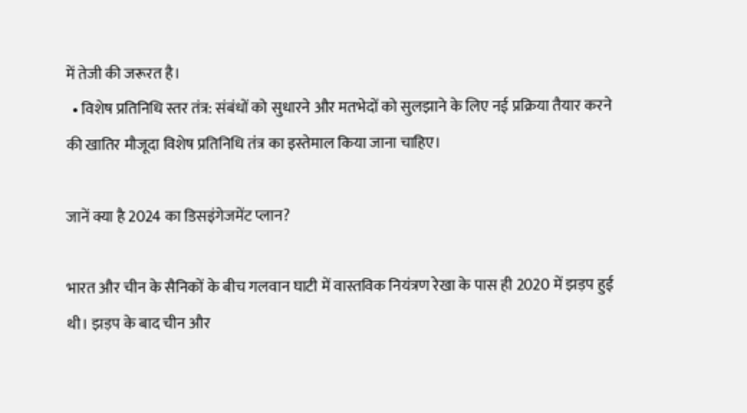में तेजी की जरूरत है।
  • विशेष प्रतिनिधि स्तर तंत्र: संबंधों को सुधारने और मतभेदों को सुलझाने के लिए नई प्रक्रिया तैयार करने की खातिर मौजूदा विशेष प्रतिनिधि तंत्र का इस्तेमाल किया जाना चाहिए।

जानें क्या है 2024 का डिसइंगेजमेंट प्लान?

भारत और चीन के सैनिकों के बीच गलवान घाटी में वास्तविक नियंत्रण रेखा के पास ही 2020 में झड़प हुई थी। झड़प के बाद चीन और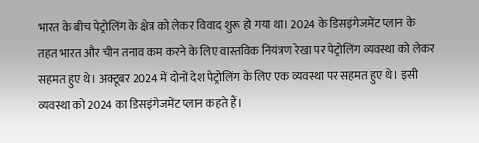भारत के बीच पेट्रोलिंग के क्षेत्र को लेकर विवाद शुरू हो गया था। 2024 के डिसइंगेजमेंट प्लान के तहत भारत और चीन तनाव कम करने के लिए वास्तविक नियंत्रण रेखा पर पेट्रोलिंग व्यवस्था को लेकर सहमत हुए थे। अक्टूबर 2024 में दोनों देश पेट्रोलिंग के लिए एक व्यवस्था पर सहमत हुए थे। इसी व्यवस्था को 2024 का डिसइंगेजमेंट प्लान कहते हैं।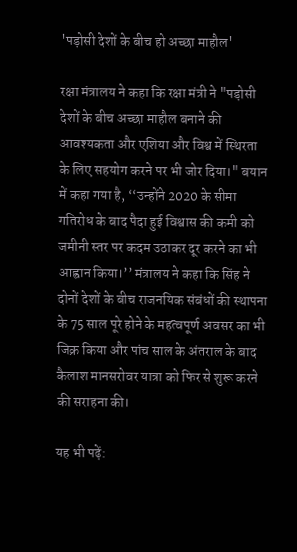'पड़ोसी देशों के बीच हो अच्छा माहौल'

रक्षा मंत्रालय ने कहा कि रक्षा मंत्री ने "पड़ोसी देशों के बीच अच्छा माहौल बनाने की आवश्यकता और एशिया और विश्व में स्थिरता के लिए सहयोग करने पर भी जोर दिया।" बयान में कहा गया है, ‘‘उन्होंने 2020 के सीमा गतिरोध के बाद पैदा हुई विश्वास की कमी को जमीनी स्तर पर कदम उठाकर दूर करने का भी आह्वान किया।’’ मंत्रालय ने कहा कि सिंह ने दोनों देशों के बीच राजनयिक संबंधों की स्थापना के 75 साल पूरे होने के महत्वपूर्ण अवसर का भी जिक्र किया और पांच साल के अंतराल के बाद कैलाश मानसरोवर यात्रा को फिर से शुरू करने की सराहना की।

यह भी पढ़ें: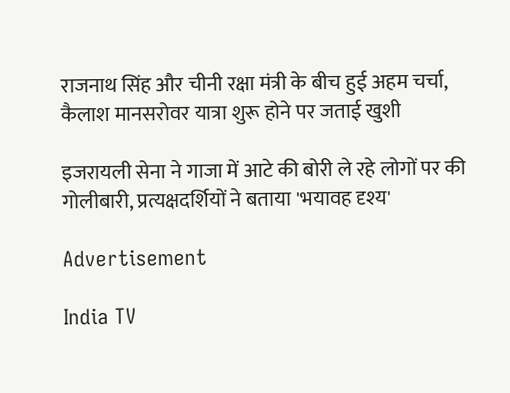राजनाथ सिंह और चीनी रक्षा मंत्री के बीच हुई अहम चर्चा, कैलाश मानसरोवर यात्रा शुरू होने पर जताई खुशी

इजरायली सेना ने गाजा में आटे की बोरी ले रहे लोगों पर की गोलीबारी, प्रत्यक्षदर्शियों ने बताया 'भयावह दृश्य'

Advertisement

India TV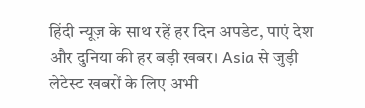हिंदी न्यूज़ के साथ रहें हर दिन अपडेट, पाएं देश और दुनिया की हर बड़ी खबर। Asia से जुड़ी लेटेस्ट खबरों के लिए अभी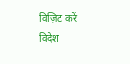विज़िट करें विदेश